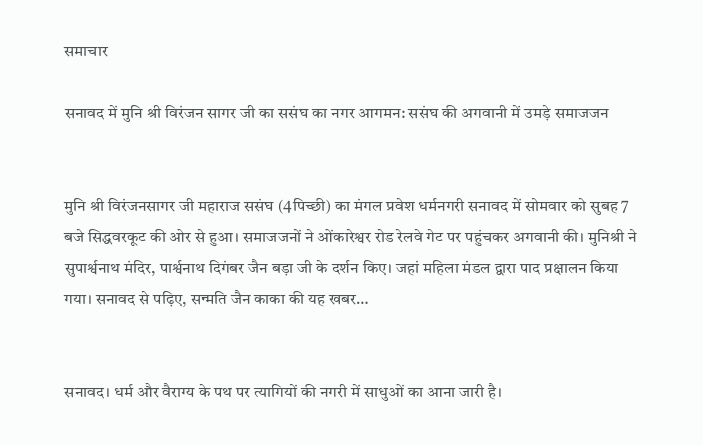समाचार

सनावद में मुनि श्री विरंजन सागर जी का ससंघ का नगर आगमन: ससंघ की अगवानी में उमड़े समाजजन


मुनि श्री विरंजनसागर जी महाराज ससंघ (4पिच्छी) का मंगल प्रवेश धर्मनगरी सनावद में सोमवार को सुबह 7 बजे सिद्धवरकूट की ओर से हुआ। समाजजनों ने ओंकारेश्वर रोड रेलवे गेट पर पहुंचकर अगवानी की। मुनिश्री ने सुपार्श्वनाथ मंदिर, पार्श्वनाथ दिगंबर जैन बड़ा जी के दर्शन किए। जहां महिला मंडल द्वारा पाद प्रक्षालन किया गया। सनावद से पढ़िए, सन्मति जैन काका की यह खबर…


सनावद। धर्म और वैराग्य के पथ पर त्यागियों की नगरी में साधुओं का आना जारी है।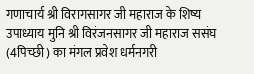गणाचार्य श्री विरागसागर जी महाराज के शिष्य उपाध्याय मुनि श्री विरंजनसागर जी महाराज ससंघ (4पिच्छी) का मंगल प्रवेश धर्मनगरी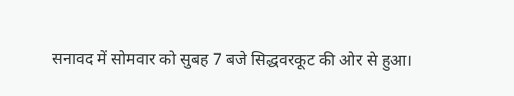सनावद में सोमवार को सुबह 7 बजे सिद्धवरकूट की ओर से हुआ।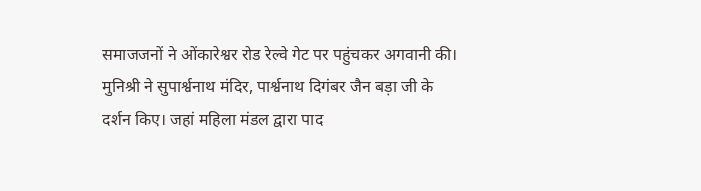समाजजनों ने ओंकारेश्वर रोड रेल्वे गेट पर पहुंचकर अगवानी की। मुनिश्री ने सुपार्श्वनाथ मंदिर, पार्श्वनाथ दिगंबर जैन बड़ा जी के दर्शन किए। जहां महिला मंडल द्वारा पाद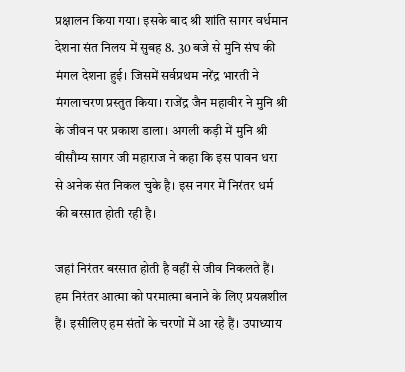प्रक्षालन किया गया। इसके बाद श्री शांति सागर वर्धमान देशना संत निलय में सुबह 8. 30 बजे से मुनि संघ की मंगल देशना हुई। जिसमें सर्वप्रथम नरेंद्र भारती ने मंगलाचरण प्रस्तुत किया। राजेंद्र जैन महावीर ने मुनि श्री के जीवन पर प्रकाश डाला। अगली कड़ी में मुनि श्री वीसौम्य सागर जी महाराज ने कहा कि इस पावन धरा से अनेक संत निकल चुके है। इस नगर में निरंतर धर्म की बरसात होती रही है।

जहां निरंतर बरसात होती है वहीं से जीव निकलते हैं। हम निरंतर आत्मा को परमात्मा बनाने के लिए प्रयत्नशील हैं। इसीलिए हम संतों के चरणों में आ रहे हैं। उपाध्याय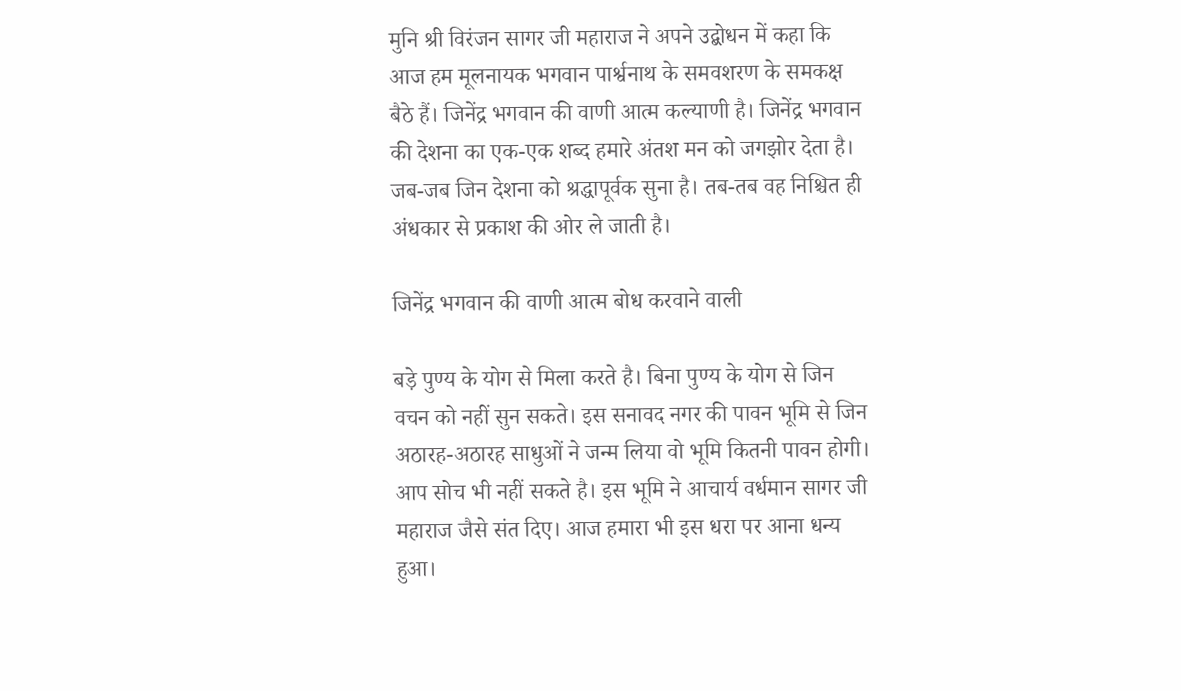मुनि श्री विरंजन सागर जी महाराज ने अपने उद्बोधन में कहा कि आज हम मूलनायक भगवान पार्श्वनाथ के समवशरण के समकक्ष बैठे हैं। जिनेंद्र भगवान की वाणी आत्म कल्याणी है। जिनेंद्र भगवान की देशना का एक-एक शब्द हमारे अंतश मन को जगझोर देता है। जब-जब जिन देशना को श्रद्धापूर्वक सुना है। तब-तब वह निश्चित ही अंधकार से प्रकाश की ओर ले जाती है।

जिनेंद्र भगवान की वाणी आत्म बोध करवाने वाली

बड़े पुण्य के योग से मिला करते है। बिना पुण्य के योग से जिन वचन को नहीं सुन सकते। इस सनावद नगर की पावन भूमि से जिन अठारह-अठारह साधुओं ने जन्म लिया वो भूमि कितनी पावन होगी। आप सोच भी नहीं सकते है। इस भूमि ने आचार्य वर्धमान सागर जी महाराज जैसे संत दिए। आज हमारा भी इस धरा पर आना धन्य हुआ।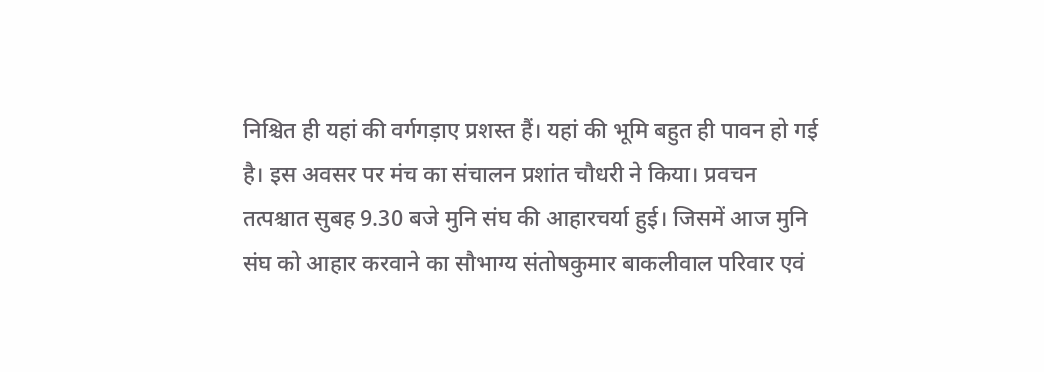निश्चित ही यहां की वर्गगड़ाए प्रशस्त हैं। यहां की भूमि बहुत ही पावन हो गई है। इस अवसर पर मंच का संचालन प्रशांत चौधरी ने किया। प्रवचन तत्पश्चात सुबह 9.30 बजे मुनि संघ की आहारचर्या हुई। जिसमें आज मुनि संघ को आहार करवाने का सौभाग्य संतोषकुमार बाकलीवाल परिवार एवं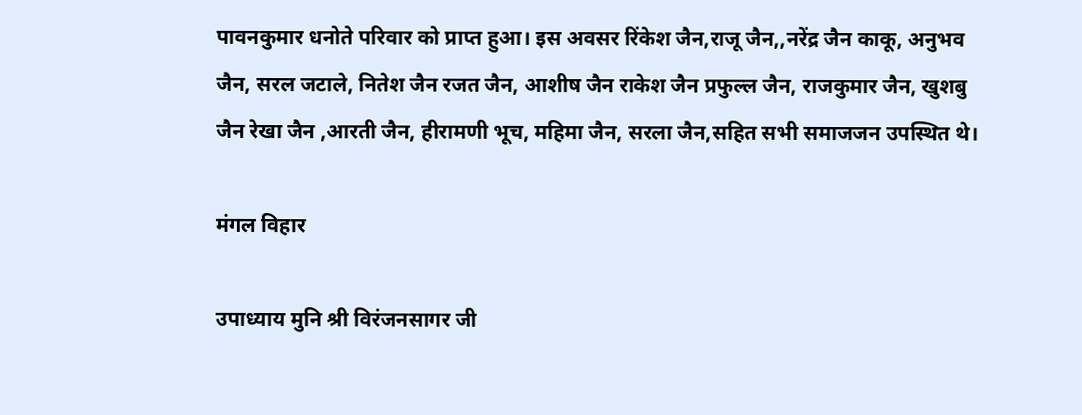पावनकुमार धनोते परिवार को प्राप्त हुआ। इस अवसर रिंकेश जैन,राजू जैन,,नरेंद्र जैन काकू, अनुभव जैन, सरल जटाले, नितेश जैन रजत जैन, आशीष जैन राकेश जैन प्रफुल्ल जैन, राजकुमार जैन, खुशबु जैन रेखा जैन ,आरती जैन, हीरामणी भूच, महिमा जैन, सरला जैन,सहित सभी समाजजन उपस्थित थे।

मंगल विहार

उपाध्याय मुनि श्री विरंजनसागर जी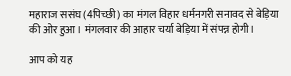महाराज ससंघ (4पिच्छी) का मंगल विहार धर्मनगरी सनावद से बेड़िया की ओर हुआ। मंगलवार की आहार चर्या बेड़िया में संपन्न होगी।

आप को यह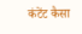कंटेंट कैसा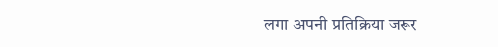लगा अपनी प्रतिक्रिया जरूर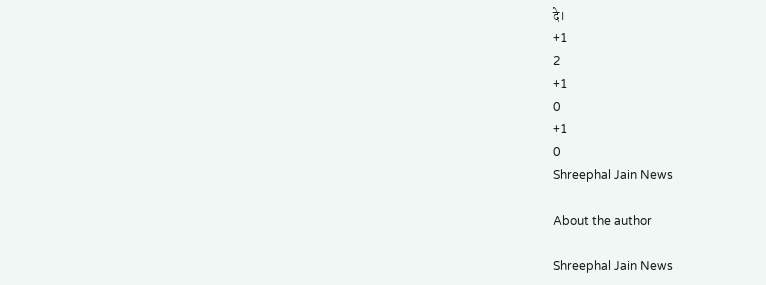दे।
+1
2
+1
0
+1
0
Shreephal Jain News

About the author

Shreephal Jain News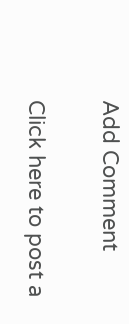Add Comment

Click here to post a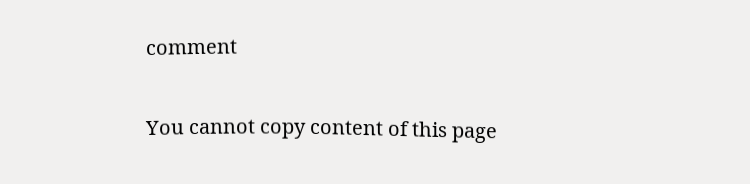comment

You cannot copy content of this page